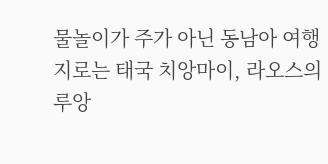물놀이가 주가 아닌 동남아 여행지로는 태국 치앙마이, 라오스의 루앙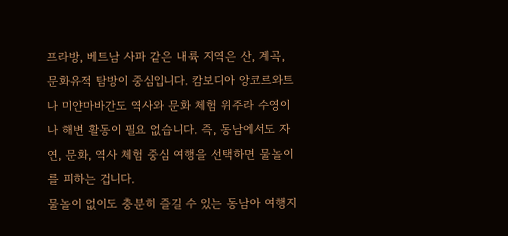프라방, 베트남 사파 같은 내륙 지역은 산, 계곡, 문화유적 탐방이 중심입니다. 캄보디아 앙코르와트나 미얀마바간도 역사와 문화 체험 위주라 수영이나 해변 활동이 필요 없습니다. 즉, 동남에서도 자연, 문화, 역사 체험 중심 여행을 선택하면 물놀이를 피하는 겁니다.
물놀이 없이도 충분히 즐길 수 있는 동남아 여행지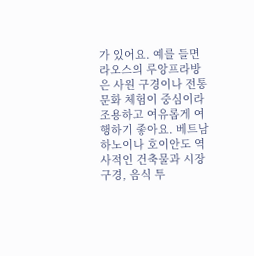가 있어요. 예를 들면 라오스의 루앙프라방은 사원 구경이나 전통 문화 체험이 중심이라 조용하고 여유롭게 여행하기 좋아요. 베트남 하노이나 호이안도 역사적인 건축물과 시장 구경, 음식 투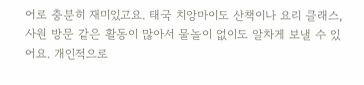어로 충분히 재미있고요. 태국 치앙마이도 산책이나 요리 클래스, 사원 방문 같은 활동이 많아서 물놀이 없이도 알차게 보낼 수 있어요. 개인적으로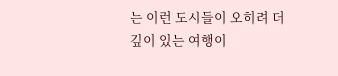는 이런 도시들이 오히려 더 깊이 있는 여행이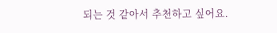되는 것 같아서 추천하고 싶어요.